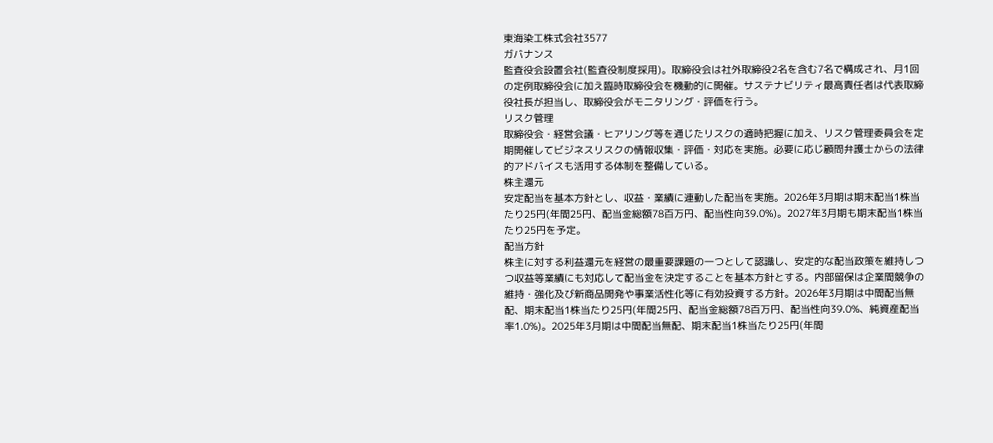東海染工株式会社3577
ガバナンス
監査役会設置会社(監査役制度採用)。取締役会は社外取締役2名を含む7名で構成され、月1回の定例取締役会に加え臨時取締役会を機動的に開催。サステナビリティ最高責任者は代表取締役社長が担当し、取締役会がモニタリング・評価を行う。
リスク管理
取締役会・経営会議・ヒアリング等を通じたリスクの適時把握に加え、リスク管理委員会を定期開催してビジネスリスクの情報収集・評価・対応を実施。必要に応じ顧問弁護士からの法律的アドバイスも活用する体制を整備している。
株主還元
安定配当を基本方針とし、収益・業績に連動した配当を実施。2026年3月期は期末配当1株当たり25円(年間25円、配当金総額78百万円、配当性向39.0%)。2027年3月期も期末配当1株当たり25円を予定。
配当方針
株主に対する利益還元を経営の最重要課題の一つとして認識し、安定的な配当政策を維持しつつ収益等業績にも対応して配当金を決定することを基本方針とする。内部留保は企業間競争の維持・強化及び新商品開発や事業活性化等に有効投資する方針。2026年3月期は中間配当無配、期末配当1株当たり25円(年間25円、配当金総額78百万円、配当性向39.0%、純資産配当率1.0%)。2025年3月期は中間配当無配、期末配当1株当たり25円(年間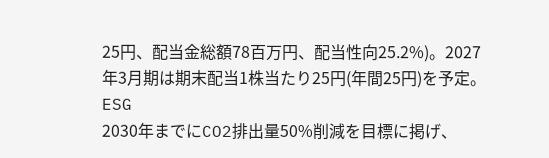25円、配当金総額78百万円、配当性向25.2%)。2027年3月期は期末配当1株当たり25円(年間25円)を予定。
ESG
2030年までにCO2排出量50%削減を目標に掲げ、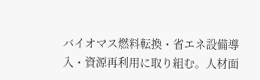バイオマス燃料転換・省エネ設備導入・資源再利用に取り組む。人材面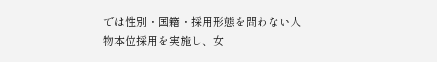では性別・国籍・採用形態を問わない人物本位採用を実施し、女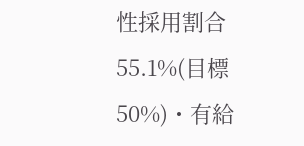性採用割合55.1%(目標50%)・有給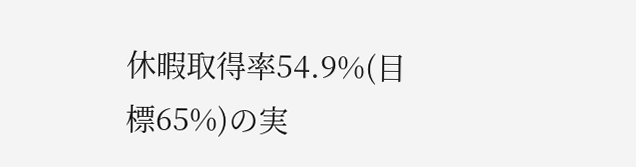休暇取得率54.9%(目標65%)の実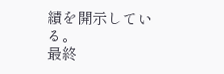績を開示している。
最終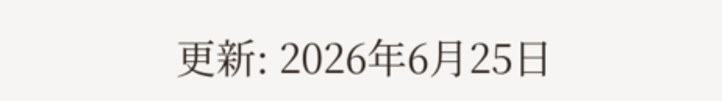更新: 2026年6月25日